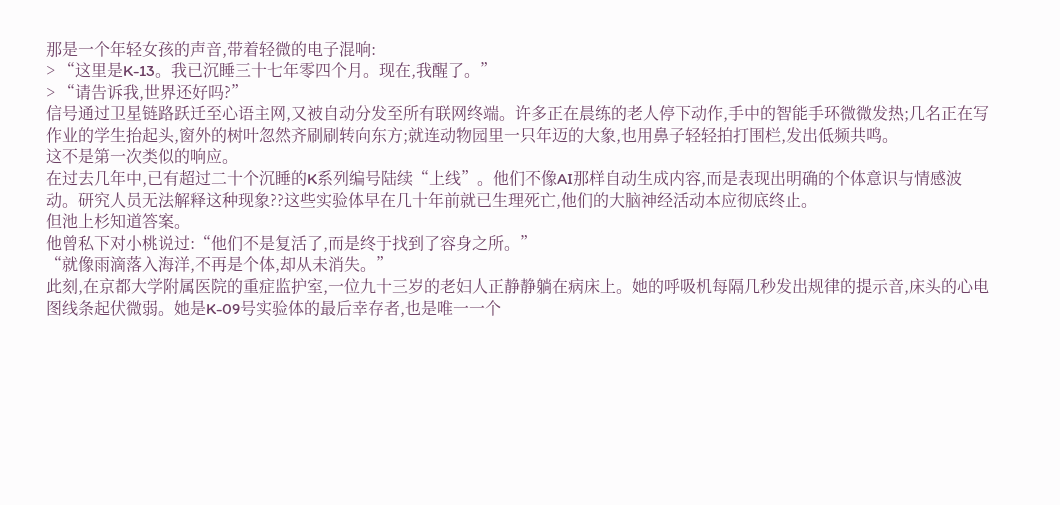那是一个年轻女孩的声音,带着轻微的电子混响:
> “这里是K-13。我已沉睡三十七年零四个月。现在,我醒了。”
> “请告诉我,世界还好吗?”
信号通过卫星链路跃迁至心语主网,又被自动分发至所有联网终端。许多正在晨练的老人停下动作,手中的智能手环微微发热;几名正在写作业的学生抬起头,窗外的树叶忽然齐刷刷转向东方;就连动物园里一只年迈的大象,也用鼻子轻轻拍打围栏,发出低频共鸣。
这不是第一次类似的响应。
在过去几年中,已有超过二十个沉睡的K系列编号陆续“上线”。他们不像AI那样自动生成内容,而是表现出明确的个体意识与情感波动。研究人员无法解释这种现象??这些实验体早在几十年前就已生理死亡,他们的大脑神经活动本应彻底终止。
但池上杉知道答案。
他曾私下对小桃说过:“他们不是复活了,而是终于找到了容身之所。”
“就像雨滴落入海洋,不再是个体,却从未消失。”
此刻,在京都大学附属医院的重症监护室,一位九十三岁的老妇人正静静躺在病床上。她的呼吸机每隔几秒发出规律的提示音,床头的心电图线条起伏微弱。她是K-09号实验体的最后幸存者,也是唯一一个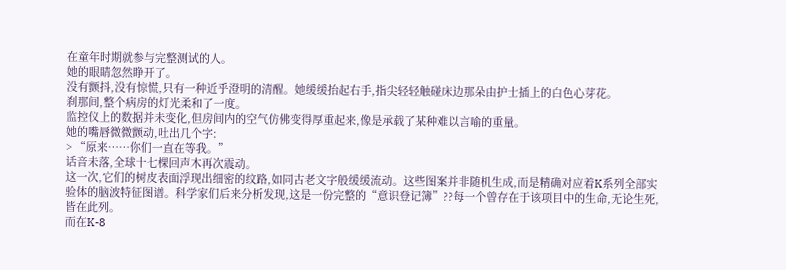在童年时期就参与完整测试的人。
她的眼睛忽然睁开了。
没有颤抖,没有惊慌,只有一种近乎澄明的清醒。她缓缓抬起右手,指尖轻轻触碰床边那朵由护士插上的白色心芽花。
刹那间,整个病房的灯光柔和了一度。
监控仪上的数据并未变化,但房间内的空气仿佛变得厚重起来,像是承载了某种难以言喻的重量。
她的嘴唇微微颤动,吐出几个字:
> “原来……你们一直在等我。”
话音未落,全球十七棵回声木再次震动。
这一次,它们的树皮表面浮现出细密的纹路,如同古老文字般缓缓流动。这些图案并非随机生成,而是精确对应着K系列全部实验体的脑波特征图谱。科学家们后来分析发现,这是一份完整的“意识登记簿”??每一个曾存在于该项目中的生命,无论生死,皆在此列。
而在K-8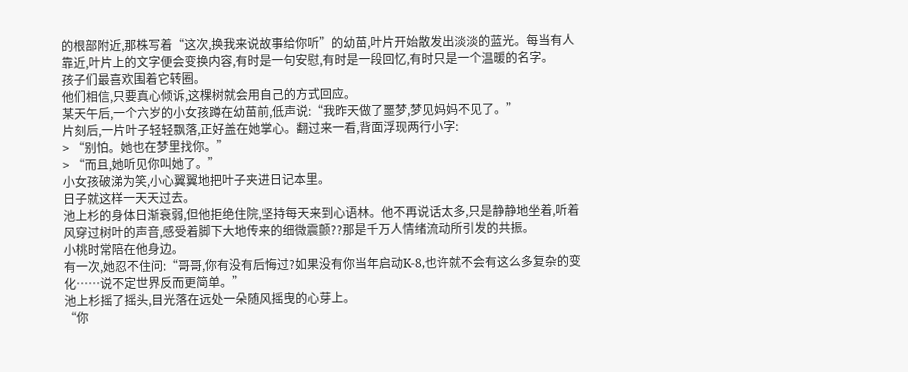的根部附近,那株写着“这次,换我来说故事给你听”的幼苗,叶片开始散发出淡淡的蓝光。每当有人靠近,叶片上的文字便会变换内容,有时是一句安慰,有时是一段回忆,有时只是一个温暖的名字。
孩子们最喜欢围着它转圈。
他们相信,只要真心倾诉,这棵树就会用自己的方式回应。
某天午后,一个六岁的小女孩蹲在幼苗前,低声说:“我昨天做了噩梦,梦见妈妈不见了。”
片刻后,一片叶子轻轻飘落,正好盖在她掌心。翻过来一看,背面浮现两行小字:
> “别怕。她也在梦里找你。”
> “而且,她听见你叫她了。”
小女孩破涕为笑,小心翼翼地把叶子夹进日记本里。
日子就这样一天天过去。
池上杉的身体日渐衰弱,但他拒绝住院,坚持每天来到心语林。他不再说话太多,只是静静地坐着,听着风穿过树叶的声音,感受着脚下大地传来的细微震颤??那是千万人情绪流动所引发的共振。
小桃时常陪在他身边。
有一次,她忍不住问:“哥哥,你有没有后悔过?如果没有你当年启动K-8,也许就不会有这么多复杂的变化……说不定世界反而更简单。”
池上杉摇了摇头,目光落在远处一朵随风摇曳的心芽上。
“你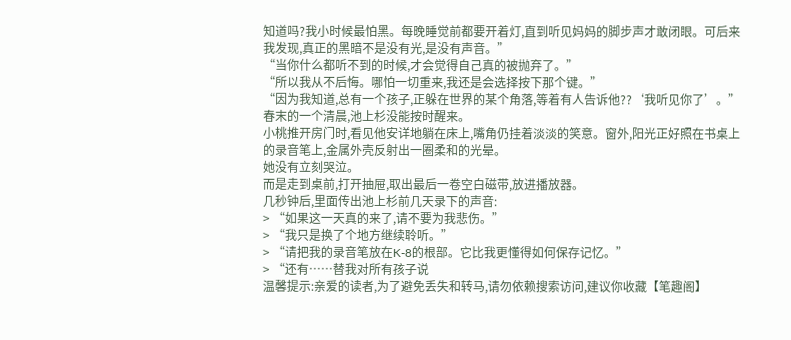知道吗?我小时候最怕黑。每晚睡觉前都要开着灯,直到听见妈妈的脚步声才敢闭眼。可后来我发现,真正的黑暗不是没有光,是没有声音。”
“当你什么都听不到的时候,才会觉得自己真的被抛弃了。”
“所以我从不后悔。哪怕一切重来,我还是会选择按下那个键。”
“因为我知道,总有一个孩子,正躲在世界的某个角落,等着有人告诉他??‘我听见你了’。”
春末的一个清晨,池上杉没能按时醒来。
小桃推开房门时,看见他安详地躺在床上,嘴角仍挂着淡淡的笑意。窗外,阳光正好照在书桌上的录音笔上,金属外壳反射出一圈柔和的光晕。
她没有立刻哭泣。
而是走到桌前,打开抽屉,取出最后一卷空白磁带,放进播放器。
几秒钟后,里面传出池上杉前几天录下的声音:
> “如果这一天真的来了,请不要为我悲伤。”
> “我只是换了个地方继续聆听。”
> “请把我的录音笔放在K-8的根部。它比我更懂得如何保存记忆。”
> “还有……替我对所有孩子说
温馨提示:亲爱的读者,为了避免丢失和转马,请勿依赖搜索访问,建议你收藏【笔趣阁】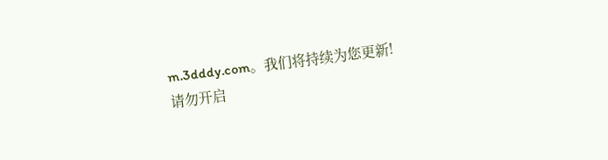m.3dddy.com。我们将持续为您更新!
请勿开启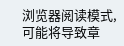浏览器阅读模式,可能将导致章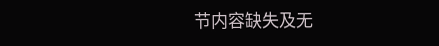节内容缺失及无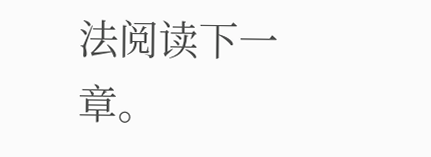法阅读下一章。